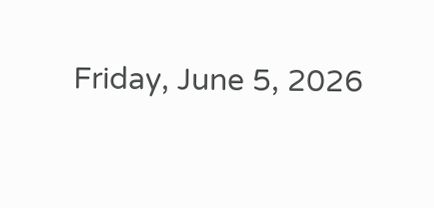Friday, June 5, 2026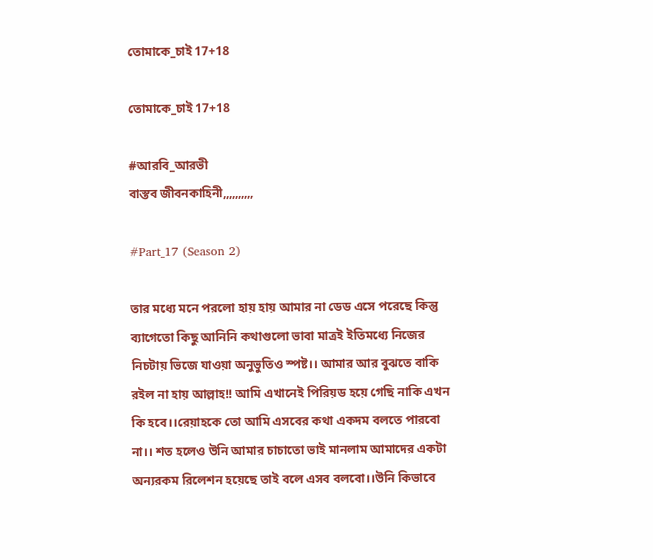তোমাকে_চাই 17+18

তোমাকে_চাই 17+18

#আরবি_আরভী
বাস্তব জীবনকাহিনী,,,,,,,,,,

#Part_17 (Season 2)

তার মধ্যে মনে পরলো হায় হায় আমার না ডেড এসে পরেছে কিন্তু ব্যাগেতো কিছু আনিনি কথাগুলো ভাবা মাত্রই ইতিমধ্যে নিজের নিচটায় ভিজে যাওয়া অনুভুতিও স্পষ্ট।। আমার আর বুঝতে বাকি রইল না হায় আল্লাহ!! আমি এখানেই পিরিয়ড হয়ে গেছি নাকি এখন কি হবে।।রেয়াহকে তো আমি এসবের কথা একদম বলতে পারবো না।। শত হলেও উনি আমার চাচাতো ভাই মানলাম আমাদের একটা অন্যরকম রিলেশন হয়েছে তাই বলে এসব বলবো।।উনি কিভাবে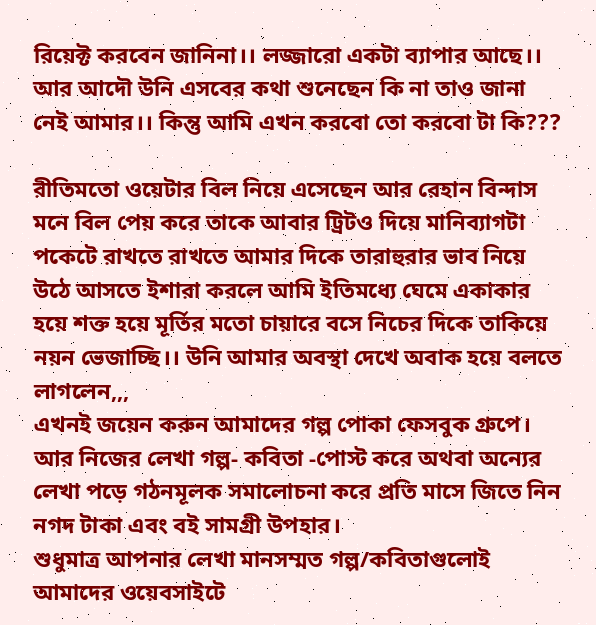রিয়েক্ট করবেন জানিনা।। লজ্জারো একটা ব্যাপার আছে।। আর আদৌ উনি এসবের কথা শুনেছেন কি না তাও জানা নেই আমার।। কিন্তু আমি এখন করবো তো করবো টা কি???

রীতিমতো ওয়েটার বিল নিয়ে এসেছেন আর রেহান বিন্দাস মনে বিল পেয় করে তাকে আবার ট্রিটও দিয়ে মানিব্যাগটা পকেটে রাখতে রাখতে আমার দিকে তারাহুরার ভাব নিয়ে উঠে আসতে ইশারা করলে আমি ইতিমধ্যে ঘেমে একাকার হয়ে শক্ত হয়ে মূর্তির মতো চায়ারে বসে নিচের দিকে তাকিয়ে নয়ন ভেজাচ্ছি।। উনি আমার অবস্থা দেখে অবাক হয়ে বলতে লাগলেন,,,
এখনই জয়েন করুন আমাদের গল্প পোকা ফেসবুক গ্রুপে।
আর নিজের লেখা গল্প- কবিতা -পোস্ট করে অথবা অন্যের লেখা পড়ে গঠনমূলক সমালোচনা করে প্রতি মাসে জিতে নিন নগদ টাকা এবং বই সামগ্রী উপহার।
শুধুমাত্র আপনার লেখা মানসম্মত গল্প/কবিতাগুলোই আমাদের ওয়েবসাইটে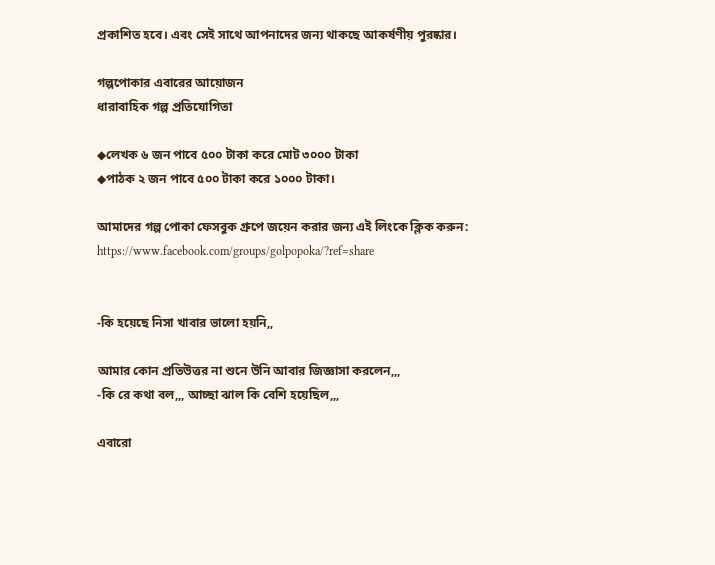প্রকাশিত হবে। এবং সেই সাথে আপনাদের জন্য থাকছে আকর্ষণীয় পুরষ্কার।

গল্পপোকার এবারের আয়োজন
ধারাবাহিক গল্প প্রতিযোগিতা

◆লেখক ৬ জন পাবে ৫০০ টাকা করে মোট ৩০০০ টাকা
◆পাঠক ২ জন পাবে ৫০০ টাকা করে ১০০০ টাকা।

আমাদের গল্প পোকা ফেসবুক গ্রুপে জয়েন করার জন্য এই লিংকে ক্লিক করুন: https://www.facebook.com/groups/golpopoka/?ref=share


-কি হয়েছে নিসা খাবার ভালো হয়নি,,

আমার কোন প্রতিউত্তর না শুনে উনি আবার জিজ্ঞাসা করলেন,,,
-কি রে কথা বল,,, আচ্ছা ঝাল কি বেশি হয়েছিল,,,

এবারো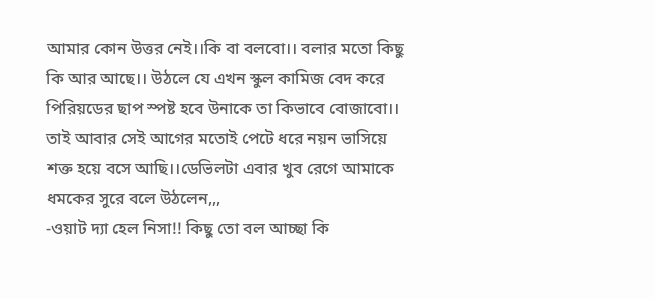আমার কোন উত্তর নেই।।কি বা বলবো।। বলার মতো কিছু কি আর আছে।। উঠলে যে এখন স্কুল কামিজ বেদ করে পিরিয়ডের ছাপ স্পষ্ট হবে উনাকে তা কিভাবে বোজাবো।। তাই আবার সেই আগের মতোই পেটে ধরে নয়ন ভাসিয়ে শক্ত হয়ে বসে আছি।।ডেভিলটা এবার খুব রেগে আমাকে ধমকের সুরে বলে উঠলেন,,,
-ওয়াট দ্যা হেল নিসা!! কিছু তো বল আচ্ছা কি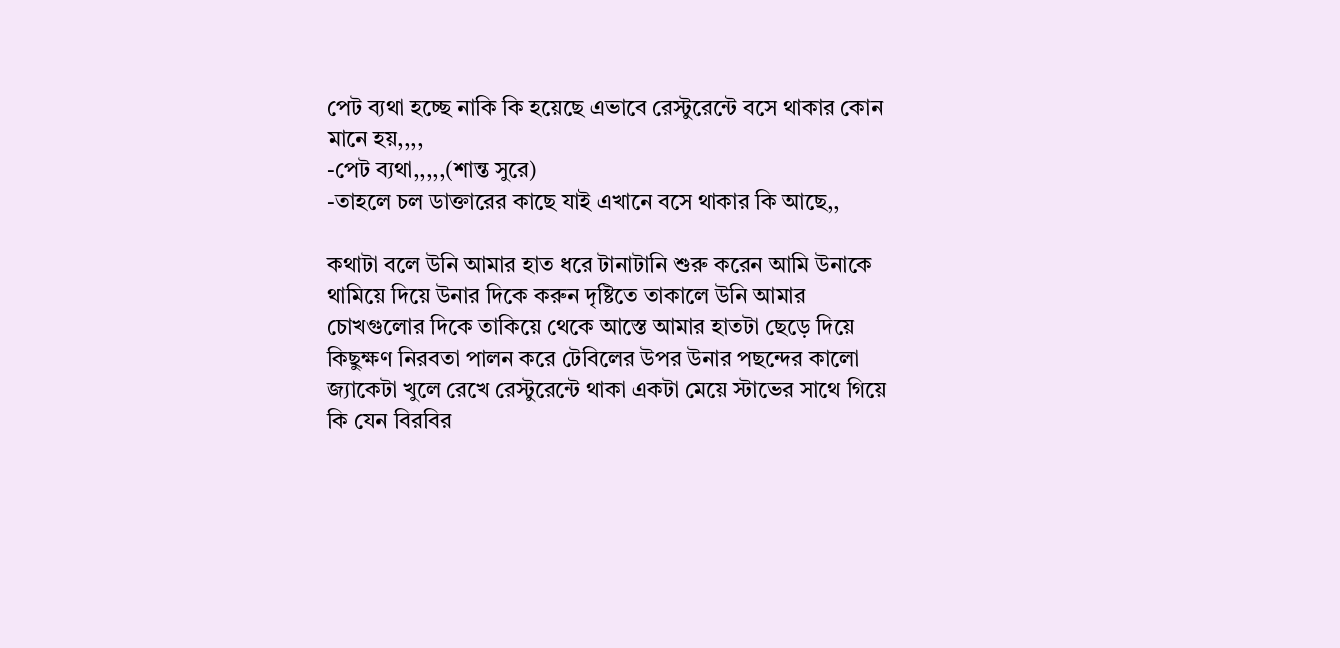পেট ব্যথা হচ্ছে নাকি কি হয়েছে এভাবে রেস্টুরেন্টে বসে থাকার কোন মানে হয়,,,,
-পেট ব্যথা,,,,,(শান্ত সুরে)
-তাহলে চল ডাক্তারের কাছে যাই এখানে বসে থাকার কি আছে,,

কথাটা বলে উনি আমার হাত ধরে টানাটানি শুরু করেন আমি উনাকে থামিয়ে দিয়ে উনার দিকে করুন দৃষ্টিতে তাকালে উনি আমার চোখগুলোর দিকে তাকিয়ে থেকে আস্তে আমার হাতটা ছেড়ে দিয়ে কিছুক্ষণ নিরবতা পালন করে টেবিলের উপর উনার পছন্দের কালো জ্যাকেটা খুলে রেখে রেস্টুরেন্টে থাকা একটা মেয়ে স্টাভের সাথে গিয়ে কি যেন বিরবির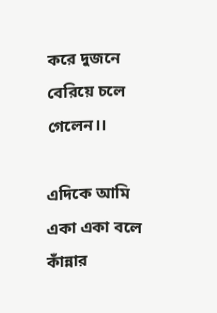করে দুজনে বেরিয়ে চলে গেলেন।।

এদিকে আমি একা একা বলে কাঁন্নার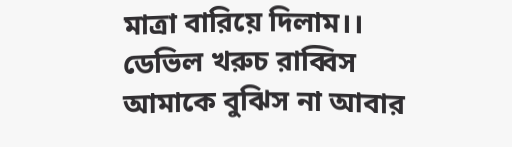মাত্রা বারিয়ে দিলাম।। ডেভিল খরুচ রাব্বিস আমাকে বুঝিস না আবার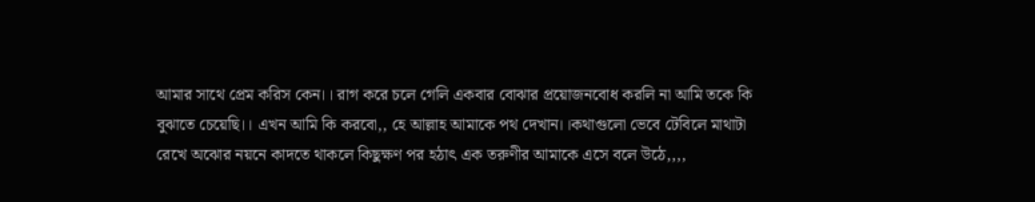আমার সাথে প্রেম করিস কেন।। রাগ করে চলে গেলি একবার বোঝার প্রয়োজনবোধ করলি না আমি তকে কি বুঝাতে চেয়েছি।। এখন আমি কি করবো,, হে আল্লাহ আমাকে পথ দেখান।।কথাগুলো ভেবে টেবিলে মাথাটা রেখে অঝোর নয়নে কাদতে থাকলে কিছুক্ষণ পর হঠাৎ এক তরুণীর আমাকে এসে বলে উঠে,,,,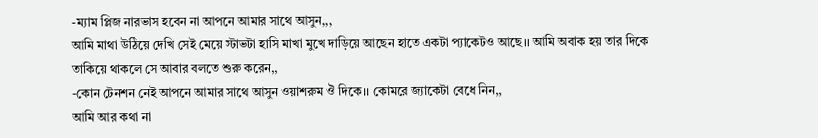-ম্যাম প্লিজ নারভাস হবেন না আপনে আমার সাথে আসুন,,,
আমি মাথা উঠিয়ে দেখি সেই মেয়ে স্টাভটা হাসি মাখা মুখে দাড়িয়ে আছেন হাতে একটা প্যাকেটও আছে।। আমি অবাক হয় তার দিকে তাকিয়ে থাকলে সে আবার বলতে শুরু করেন,,
-কোন টেনশন নেই আপনে আমার সাথে আসুন ওয়াশরুম ঔ দিকে।। কোমরে জ্যাকেটা বেধে নিন,,
আমি আর কথা না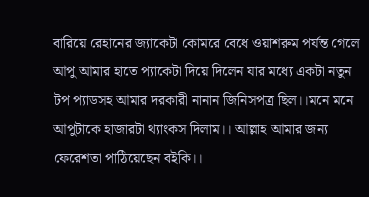বারিয়ে রেহানের জ্যাকেটা কোমরে বেধে ওয়াশরুম পর্যন্ত গেলে আপু আমার হাতে প্যাকেটা দিয়ে দিলেন যার মধ্যে একটা নতুন টপ প্যাডসহ আমার দরকারী নানান জিনিসপত্র ছিল।।মনে মনে আপুটাকে হাজারটা থ্যাংকস দিলাম।। আল্লাহ আমার জন্য ফেরেশতা পাঠিয়েছেন বইকি।।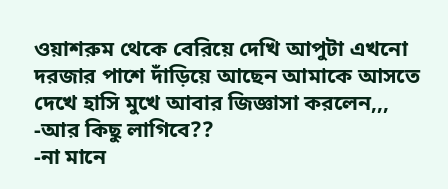ওয়াশরুম থেকে বেরিয়ে দেখি আপুটা এখনো দরজার পাশে দাঁড়িয়ে আছেন আমাকে আসতে দেখে হাসি মুখে আবার জিজ্ঞাসা করলেন,,,
-আর কিছু লাগিবে??
-না মানে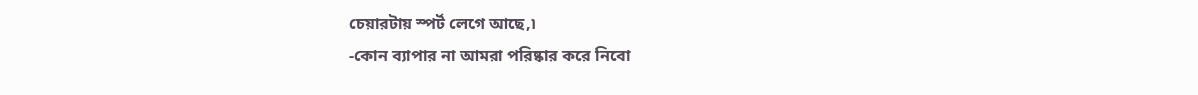চেয়ারটায় স্পর্ট লেগে আছে,৷
-কোন ব্যাপার না আমরা পরিষ্কার করে নিবো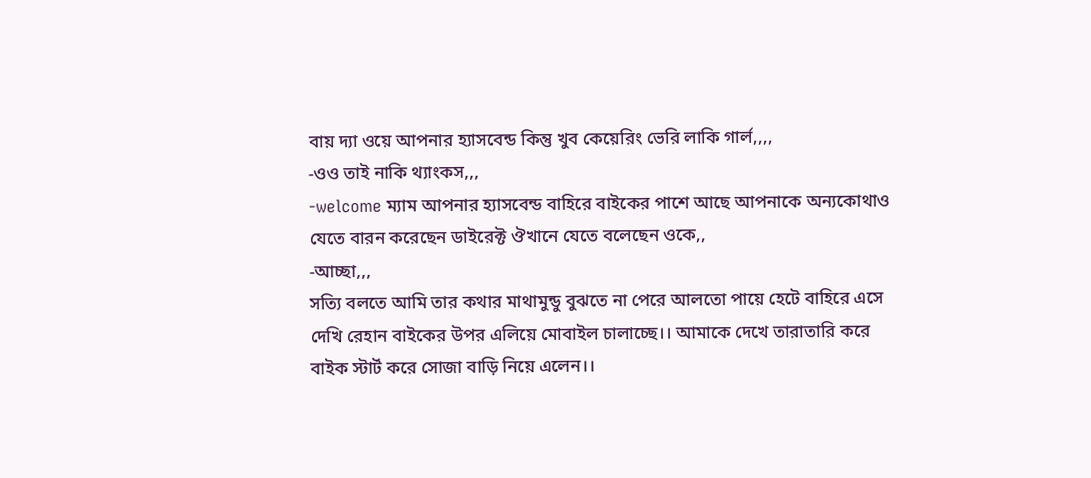বায় দ্যা ওয়ে আপনার হ্যাসবেন্ড কিন্তু খুব কেয়েরিং ভেরি লাকি গার্ল,,,,
-ওও তাই নাকি থ্যাংকস,,,
-welcome ম্যাম আপনার হ্যাসবেন্ড বাহিরে বাইকের পাশে আছে আপনাকে অন্যকোথাও যেতে বারন করেছেন ডাইরেক্ট ঔখানে যেতে বলেছেন ওকে,,
-আচ্ছা,,,
সত্যি বলতে আমি তার কথার মাথামুন্ডু বুঝতে না পেরে আলতো পায়ে হেটে বাহিরে এসে দেখি রেহান বাইকের উপর এলিয়ে মোবাইল চালাচ্ছে।। আমাকে দেখে তারাতারি করে বাইক স্টার্ট করে সোজা বাড়ি নিয়ে এলেন।।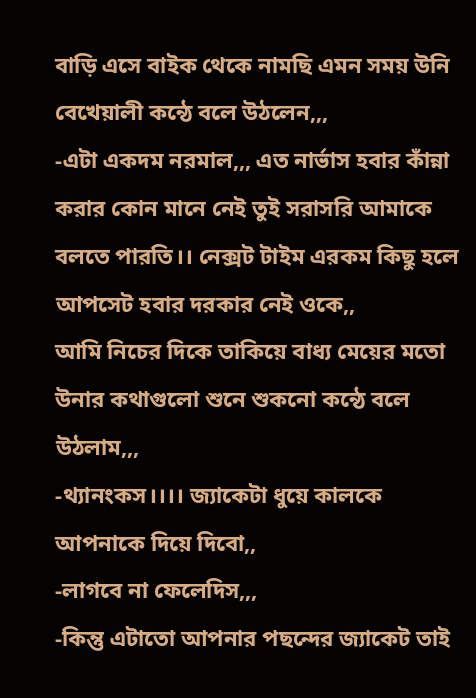বাড়ি এসে বাইক থেকে নামছি এমন সময় উনি বেখেয়ালী কন্ঠে বলে উঠলেন,,,
-এটা একদম নরমাল,,, এত নার্ভাস হবার কাঁন্না করার কোন মানে নেই তুই সরাসরি আমাকে বলতে পারতি।। নেক্সট টাইম এরকম কিছু হলে আপসেট হবার দরকার নেই ওকে,,
আমি নিচের দিকে তাকিয়ে বাধ্য মেয়ের মতো উনার কথাগুলো শুনে শুকনো কন্ঠে বলে উঠলাম,,,
-থ্যানংকস।।।। জ্যাকেটা ধুয়ে কালকে আপনাকে দিয়ে দিবো,,
-লাগবে না ফেলেদিস,,,
-কিন্তু এটাতো আপনার পছন্দের জ্যাকেট তাই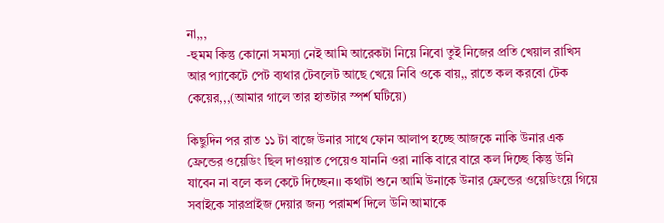না,,,
-হুমম কিন্তু কোনো সমস্যা নেই আমি আরেকটা নিয়ে নিবো তুই নিজের প্রতি খেয়াল রাখিস আর প্যাকেটে পেট ব্যথার টেবলেট আছে খেয়ে নিবি ওকে বায়,, রাতে কল করবো টেক কেয়ের,,,(আমার গালে তার হাতটার স্পর্শ ঘটিয়ে)

কিছুদিন পর রাত ১১ টা বাজে উনার সাথে ফোন আলাপ হচ্ছে আজকে নাকি উনার এক ফ্রেন্ডের ওয়েডিং ছিল দাওয়াত পেয়েও যাননি ওরা নাকি বারে বারে কল দিচ্ছে কিন্তু উনি যাবেন না বলে কল কেটে দিচ্ছেন।। কথাটা শুনে আমি উনাকে উনার ফ্রেন্ডের ওয়েডিংয়ে গিয়ে সবাইকে সারপ্রাইজ দেয়ার জন্য পরামর্শ দিলে উনি আমাকে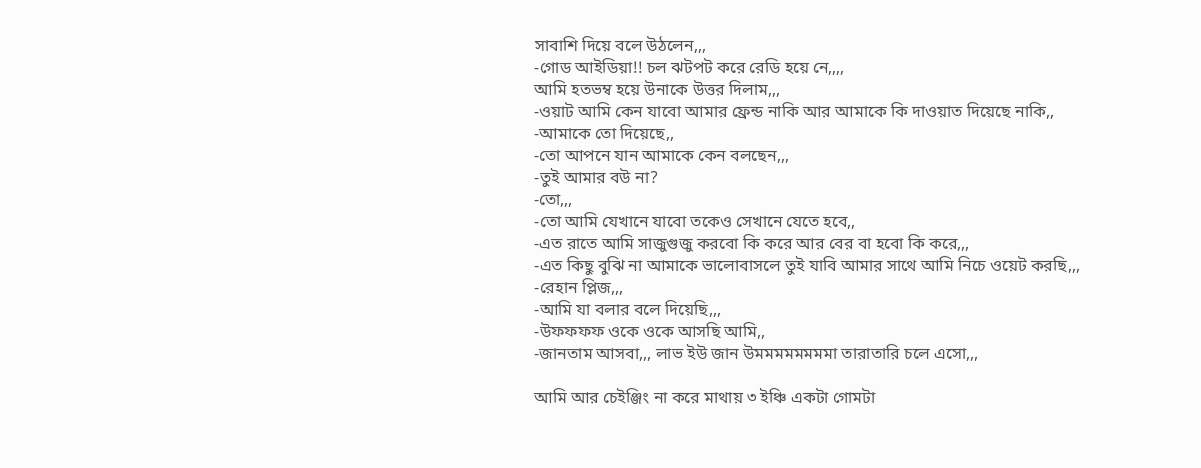সাবাশি দিয়ে বলে উঠলেন,,,
-গোড আইডিয়া!! চল ঝটপট করে রেডি হয়ে নে,,,,
আমি হতভম্ব হয়ে উনাকে উত্তর দিলাম,,,
-ওয়াট আমি কেন যাবো আমার ফ্রেন্ড নাকি আর আমাকে কি দাওয়াত দিয়েছে নাকি,,
-আমাকে তো দিয়েছে,,
-তো আপনে যান আমাকে কেন বলছেন,,,
-তুই আমার বউ না?
-তো,,,
-তো আমি যেখানে যাবো তকেও সেখানে যেতে হবে,,
-এত রাতে আমি সাজুগুজু করবো কি করে আর বের বা হবো কি করে,,,
-এত কিছু বুঝি না আমাকে ভালোবাসলে তুই যাবি আমার সাথে আমি নিচে ওয়েট করছি,,,
-রেহান প্লিজ,,,
-আমি যা বলার বলে দিয়েছি,,,
-উফফফফ ওকে ওকে আসছি আমি,,
-জানতাম আসবা,,, লাভ ইউ জান উমমমমমমমমা তারাতারি চলে এসো,,,

আমি আর চেইঞ্জিং না করে মাথায় ৩ ইঞ্চি একটা গোমটা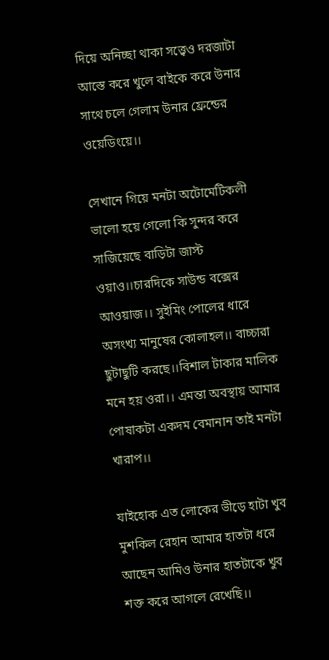দিয়ে অনিচ্ছা থাকা সত্ত্বেও দরজাটা আস্তে করে খুলে বাইকে করে উনার সাথে চলে গেলাম উনার ফ্রেন্ডের ওয়েডিংয়ে।।

সেখানে গিয়ে মনটা অটোমেটিকলী ভালো হয়ে গেলো কি সুন্দর করে সাজিয়েছে বাড়িটা জাস্ট ওয়াও।।চারদিকে সাউন্ড বক্সের আওয়াজ।। সুইমিং পোলের ধারে অসংখ্য মানুষের কোলাহল।। বাচ্চারা ছুটাছুটি করছে।।বিশাল টাকার মালিক মনে হয় ওরা।। এমন্তা অবস্থায় আমার পোষাকটা একদম বেমানান তাই মনটা খারাপ।।

যাইহোক এত লোকের ভীড়ে হাটা খুব মুশকিল রেহান আমার হাতটা ধরে আছেন আমিও উনার হাতটাকে খুব শক্ত করে আগলে রেখেছি।।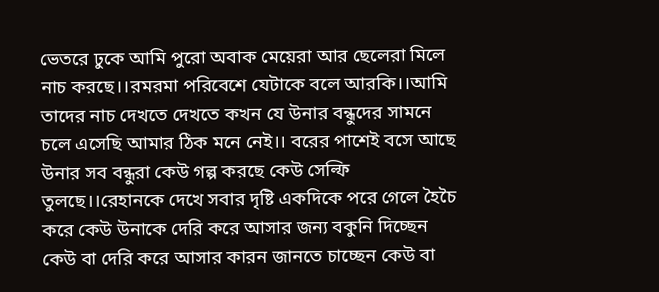ভেতরে ঢুকে আমি পুরো অবাক মেয়েরা আর ছেলেরা মিলে নাচ করছে।।রমরমা পরিবেশে যেটাকে বলে আরকি।।আমি তাদের নাচ দেখতে দেখতে কখন যে উনার বন্ধুদের সামনে চলে এসেছি আমার ঠিক মনে নেই।। বরের পাশেই বসে আছে উনার সব বন্ধুরা কেউ গল্প করছে কেউ সেল্ফি তুলছে।।রেহানকে দেখে সবার দৃষ্টি একদিকে পরে গেলে হৈচৈ করে কেউ উনাকে দেরি করে আসার জন্য বকুনি দিচ্ছেন কেউ বা দেরি করে আসার কারন জানতে চাচ্ছেন কেউ বা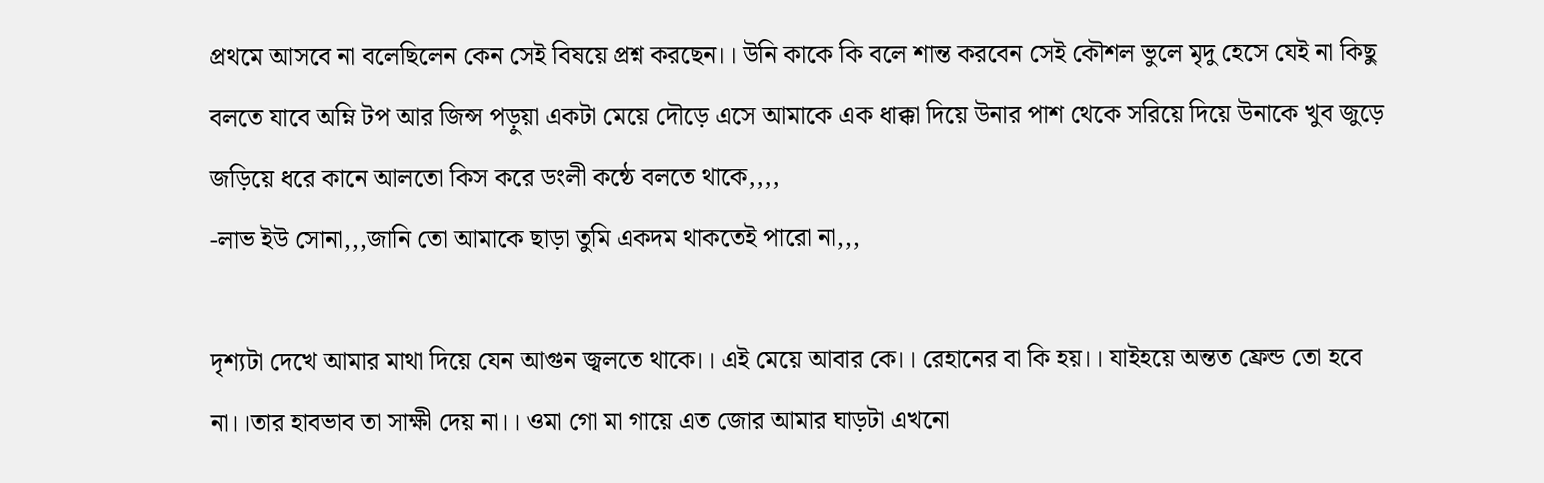প্রথমে আসবে না বলেছিলেন কেন সেই বিষয়ে প্রশ্ন করছেন।। উনি কাকে কি বলে শান্ত করবেন সেই কৌশল ভুলে মৃদু হেসে যেই না কিছু বলতে যাবে অম্নি টপ আর জিন্স পড়ুয়া একটা মেয়ে দৌড়ে এসে আমাকে এক ধাক্কা দিয়ে উনার পাশ থেকে সরিয়ে দিয়ে উনাকে খুব জুড়ে জড়িয়ে ধরে কানে আলতো কিস করে ডংলী কন্ঠে বলতে থাকে,,,,
-লাভ ইউ সোনা,,,জানি তো আমাকে ছাড়া তুমি একদম থাকতেই পারো না,,,

দৃশ্যটা দেখে আমার মাথা দিয়ে যেন আগুন জ্বলতে থাকে।। এই মেয়ে আবার কে।। রেহানের বা কি হয়।। যাইহয়ে অন্তত ফ্রেন্ড তো হবে না।।তার হাবভাব তা সাক্ষী দেয় না।। ওমা গো মা গায়ে এত জোর আমার ঘাড়টা এখনো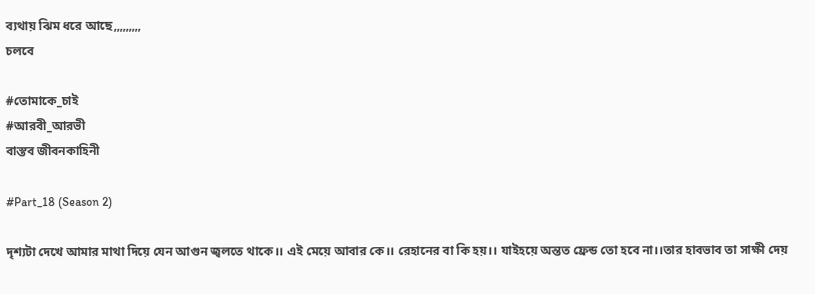ব্যথায় ঝিম ধরে আছে,,,,,,,,,
চলবে

#তোমাকে_চাই
#আরবী_আরভী
বাস্তব জীবনকাহিনী

#Part_18 (Season 2)

দৃশ্যটা দেখে আমার মাথা দিয়ে যেন আগুন জ্বলতে থাকে।। এই মেয়ে আবার কে।। রেহানের বা কি হয়।। যাইহয়ে অন্তত ফ্রেন্ড তো হবে না।।তার হাবভাব তা সাক্ষী দেয়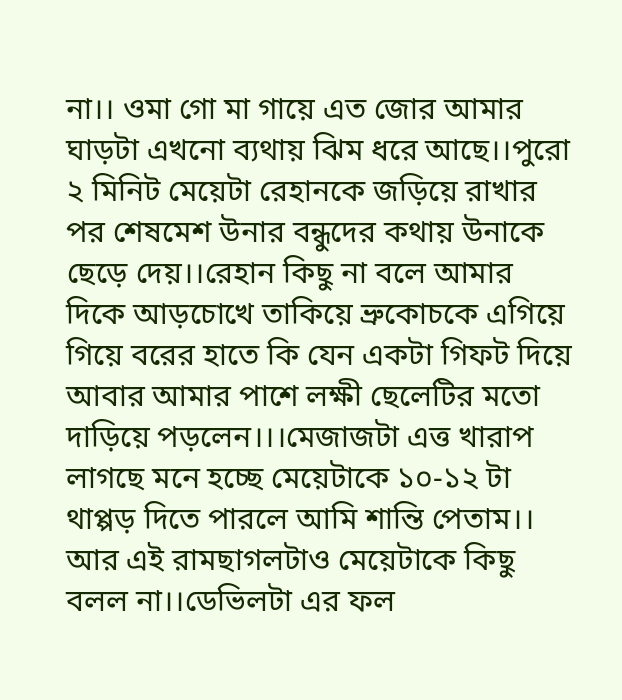না।। ওমা গো মা গায়ে এত জোর আমার ঘাড়টা এখনো ব্যথায় ঝিম ধরে আছে।।পুরো ২ মিনিট মেয়েটা রেহানকে জড়িয়ে রাখার পর শেষমেশ উনার বন্ধুদের কথায় উনাকে ছেড়ে দেয়।।রেহান কিছু না বলে আমার দিকে আড়চোখে তাকিয়ে ভ্রুকোচকে এগিয়ে গিয়ে বরের হাতে কি যেন একটা গিফট দিয়ে আবার আমার পাশে লক্ষী ছেলেটির মতো দাড়িয়ে পড়লেন।।।মেজাজটা এত্ত খারাপ লাগছে মনে হচ্ছে মেয়েটাকে ১০-১২ টা থাপ্পড় দিতে পারলে আমি শান্তি পেতাম।। আর এই রামছাগলটাও মেয়েটাকে কিছু বলল না।।ডেভিলটা এর ফল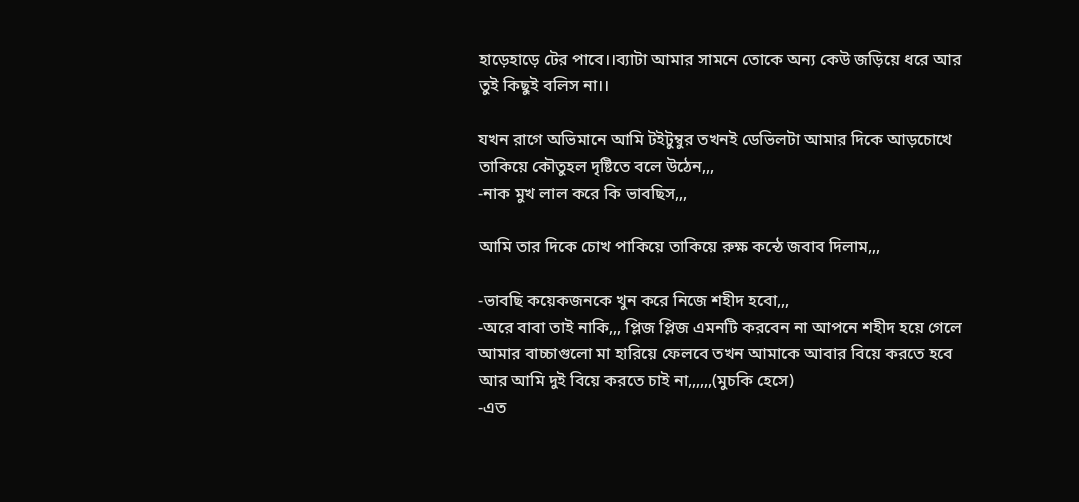হাড়েহাড়ে টের পাবে।।ব্যাটা আমার সামনে তোকে অন্য কেউ জড়িয়ে ধরে আর তুই কিছুই বলিস না।।

যখন রাগে অভিমানে আমি টইটুম্বুর তখনই ডেভিলটা আমার দিকে আড়চোখে তাকিয়ে কৌতুহল দৃষ্টিতে বলে উঠেন,,,
-নাক মুখ লাল করে কি ভাবছিস,,,

আমি তার দিকে চোখ পাকিয়ে তাকিয়ে রুক্ষ কন্ঠে জবাব দিলাম,,,

-ভাবছি কয়েকজনকে খুন করে নিজে শহীদ হবো,,,
-অরে বাবা তাই নাকি,,, প্লিজ প্লিজ এমনটি করবেন না আপনে শহীদ হয়ে গেলে আমার বাচ্চাগুলো মা হারিয়ে ফেলবে তখন আমাকে আবার বিয়ে করতে হবে আর আমি দুই বিয়ে করতে চাই না,,,,,,(মুচকি হেসে)
-এত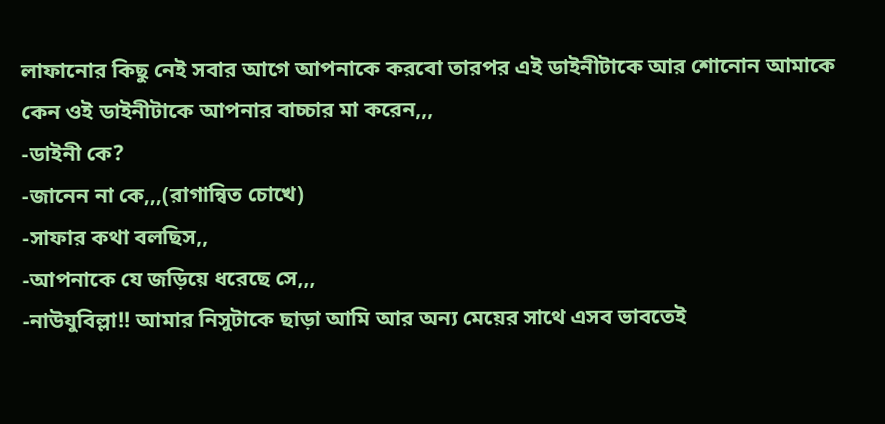লাফানোর কিছু নেই সবার আগে আপনাকে করবো তারপর এই ডাইনীটাকে আর শোনোন আমাকে কেন ওই ডাইনীটাকে আপনার বাচ্চার মা করেন,,,
-ডাইনী কে?
-জানেন না কে,,,(রাগান্বিত চোখে)
-সাফার কথা বলছিস,,
-আপনাকে যে জড়িয়ে ধরেছে সে,,,
-নাউযুবিল্লা!! আমার নিসুটাকে ছাড়া আমি আর অন্য মেয়ের সাথে এসব ভাবতেই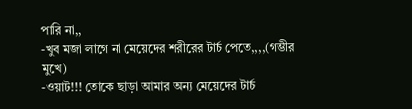পারি না,,
-খুব মজা লাগে না মেয়েদের শরীরের টার্চ পেতে,,,,(গম্ভীর মুখে)
-ওয়াট!!! তোকে ছাড়া আমার অন্য মেয়েদের টার্চ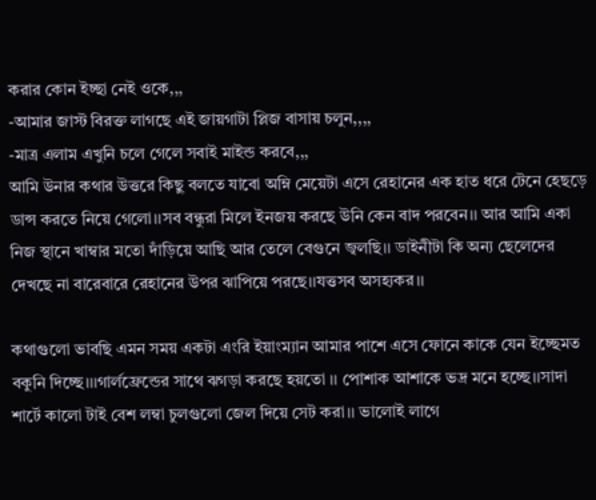করার কোন ইচ্ছা নেই ওকে,,,
-আমার জাস্ট বিরক্ত লাগছে এই জায়গাটা প্লিজ বাসায় চলুন,,,,
-মাত্র এলাম এখুনি চলে গেলে সবাই মাইন্ড করবে,,,
আমি উনার কথার উত্তরে কিছু বলতে যাবো অম্নি মেয়েটা এসে রেহানের এক হাত ধরে টেনে হেছড়ে ডান্স করতে নিয়ে গেলো।।সব বন্ধুরা মিলে ইনজয় করছে উনি কেন বাদ পরবেন।। আর আমি একা নিজ স্থানে খাম্বার মতো দাঁড়িয়ে আছি আর তেলে বেগুনে জ্বলছি।। ডাইনীটা কি অন্য ছেলেদের দেখছে না বারেবারে রেহানের উপর ঝাপিয়ে পরছে।।যত্তসব অসহ্যকর।।

কথাগুলো ভাবছি এমন সময় একটা এংরি ইয়াংম্যান আমার পাশে এসে ফোনে কাকে যেন ইচ্ছেমত বকুনি দিচ্ছে।।।গার্লফ্রেন্ডের সাথে ঝগড়া করছে হয়তো ।। পোশাক আশাকে ভদ্র মনে হচ্ছে।।সাদা শার্টে কালো টাই বেশ লম্বা চুলগুলো জেল দিয়ে সেট করা।। ভালোই লাগে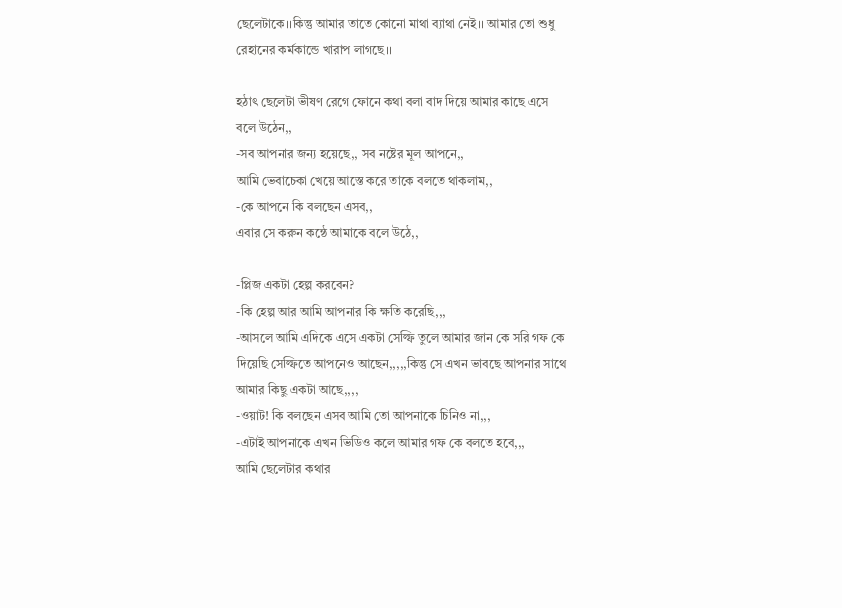ছেলেটাকে।।কিন্তু আমার তাতে কোনো মাথা ব্যাথা নেই।। আমার তো শুধু রেহানের কর্মকান্ডে খারাপ লাগছে।।

হঠাৎ ছেলেটা ভীষণ রেগে ফোনে কথা বলা বাদ দিয়ে আমার কাছে এসে
বলে উঠেন,,
-সব আপনার জন্য হয়েছে,, সব নষ্টের মূল আপনে,,
আমি ভেবাচেকা খেয়ে আস্তে করে তাকে বলতে থাকলাম,,
-কে আপনে কি বলছেন এসব,,
এবার সে করুন কন্ঠে আমাকে বলে উঠে,,

-প্লিজ একটা হেল্প করবেন?
-কি হেল্প আর আমি আপনার কি ক্ষতি করেছি,,,
-আসলে আমি এদিকে এসে একটা সেল্ফি তুলে আমার জান কে সরি গফ কে দিয়েছি সেল্ফিতে আপনেও আছেন,,,,,কিন্তু সে এখন ভাবছে আপনার সাথে আমার কিছু একটা আছে,,,,
-ওয়াট! কি বলছেন এসব আমি তো আপনাকে চিনিও না,,,
-এটাই আপনাকে এখন ভিডিও কলে আমার গফ কে বলতে হবে,,,
আমি ছেলেটার কথার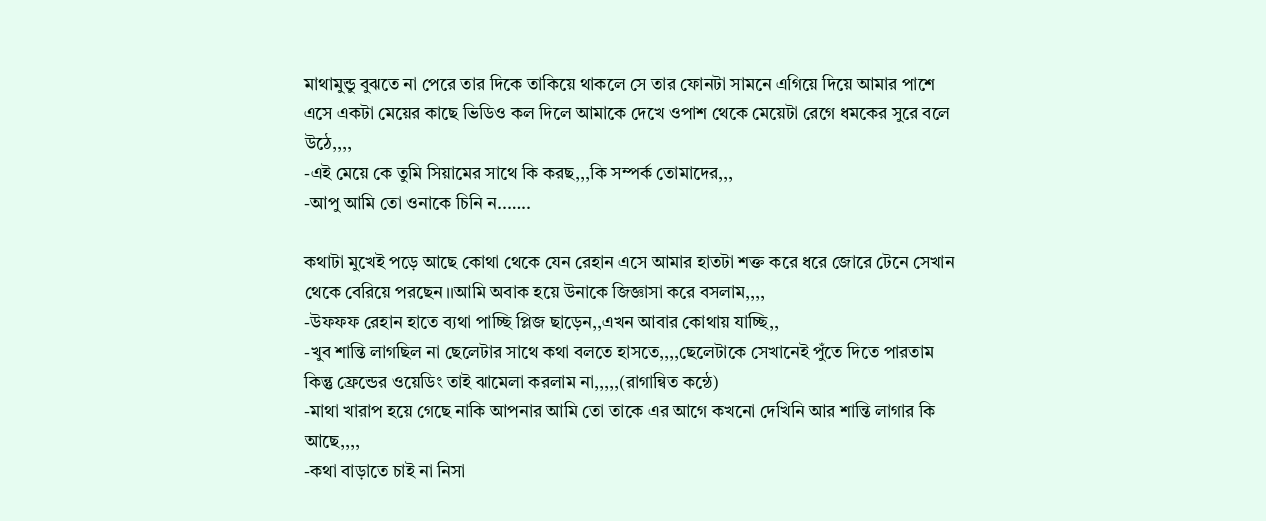মাথামুন্ডু বুঝতে না পেরে তার দিকে তাকিয়ে থাকলে সে তার ফোনটা সামনে এগিয়ে দিয়ে আমার পাশে এসে একটা মেয়ের কাছে ভিডিও কল দিলে আমাকে দেখে ওপাশ থেকে মেয়েটা রেগে ধমকের সুরে বলে উঠে,,,,
-এই মেয়ে কে তুমি সিয়ামের সাথে কি করছ,,,কি সম্পর্ক তোমাদের,,,
-আপু আমি তো ওনাকে চিনি ন..…..

কথাটা মুখেই পড়ে আছে কোথা থেকে যেন রেহান এসে আমার হাতটা শক্ত করে ধরে জোরে টেনে সেখান থেকে বেরিয়ে পরছেন।।আমি অবাক হয়ে উনাকে জিজ্ঞাসা করে বসলাম,,,,
-উফফফ রেহান হাতে ব্যথা পাচ্ছি প্লিজ ছাড়েন,,এখন আবার কোথায় যাচ্ছি,,
-খুব শান্তি লাগছিল না ছেলেটার সাথে কথা বলতে হাসতে,,,,ছেলেটাকে সেখানেই পুঁতে দিতে পারতাম কিন্তু ফ্রেন্ডের ওয়েডিং তাই ঝামেলা করলাম না,,,,,(রাগান্বিত কন্ঠে)
-মাথা খারাপ হয়ে গেছে নাকি আপনার আমি তো তাকে এর আগে কখনো দেখিনি আর শান্তি লাগার কি আছে,,,,
-কথা বাড়াতে চাই না নিসা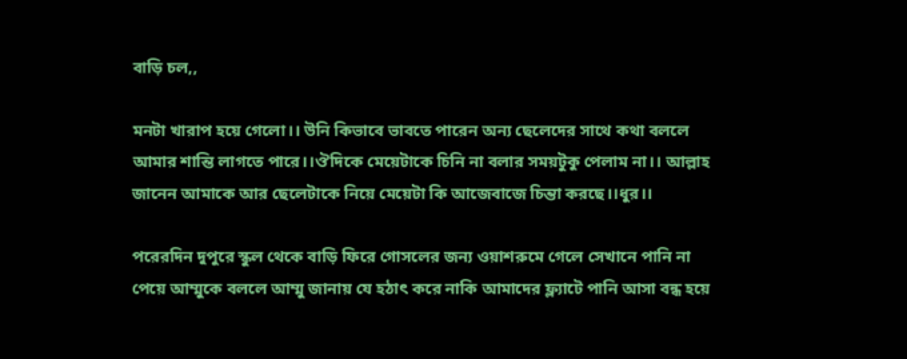বাড়ি চল,,

মনটা খারাপ হয়ে গেলো।। উনি কিভাবে ভাবতে পারেন অন্য ছেলেদের সাথে কথা বললে আমার শান্তি লাগতে পারে।।ঔদিকে মেয়েটাকে চিনি না বলার সময়টুকু পেলাম না।। আল্লাহ জানেন আমাকে আর ছেলেটাকে নিয়ে মেয়েটা কি আজেবাজে চিন্তা করছে।।ধুর।।

পরেরদিন দুপুরে স্কুল থেকে বাড়ি ফিরে গোসলের জন্য ওয়াশরুমে গেলে সেখানে পানি না পেয়ে আম্মুকে বললে আম্মু জানায় যে হঠাৎ করে নাকি আমাদের ফ্ল্যাটে পানি আসা বন্ধ হয়ে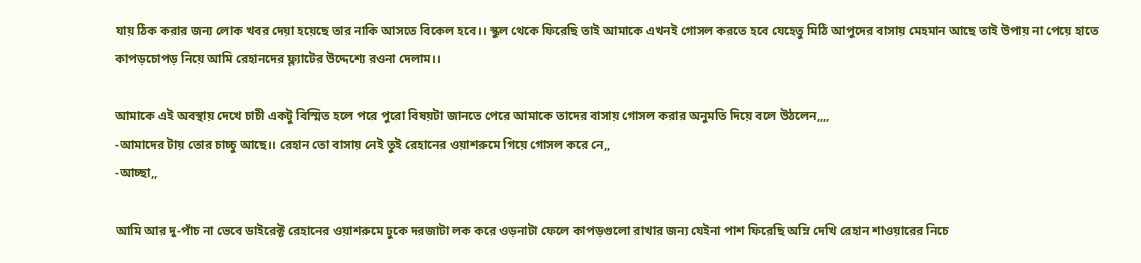যায় ঠিক করার জন্য লোক খবর দেয়া হয়েছে তার নাকি আসতে বিকেল হবে।। স্কুল থেকে ফিরেছি তাই আমাকে এখনই গোসল করতে হবে যেহেতু মিঠি আপুদের বাসায় মেহমান আছে তাই উপায় না পেয়ে হাতে কাপড়চোপড় নিয়ে আমি রেহানদের ফ্ল্যাটের উদ্দেশ্যে রওনা দেলাম।।

আমাকে এই অবস্থায় দেখে চাচী একটু বিস্মিত হলে পরে পুরো বিষয়টা জানতে পেরে আমাকে তাদের বাসায় গোসল করার অনুমতি দিয়ে বলে উঠলেন,,,,
-আমাদের টায় তোর চাচ্চু আছে।। রেহান তো বাসায় নেই তুই রেহানের ওয়াশরুমে গিয়ে গোসল করে নে,,
-আচ্ছা,,

আমি আর দু-পাঁচ না ভেবে ডাইরেক্ট রেহানের ওয়াশরুমে ঢুকে দরজাটা লক করে ওড়নাটা ফেলে কাপড়গুলো রাখার জন্য যেইনা পাশ ফিরেছি অম্নি দেখি রেহান শাওয়ারের নিচে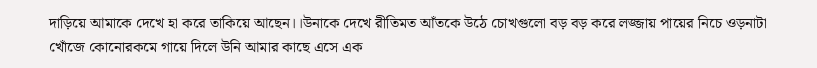দাড়িয়ে আমাকে দেখে হা করে তাকিয়ে আছেন।।উনাকে দেখে রীতিমত আঁতকে উঠে চোখগুলো বড় বড় করে লজ্জায় পায়ের নিচে ওড়নাটা খোঁজে কোনোরকমে গায়ে দিলে উনি আমার কাছে এসে এক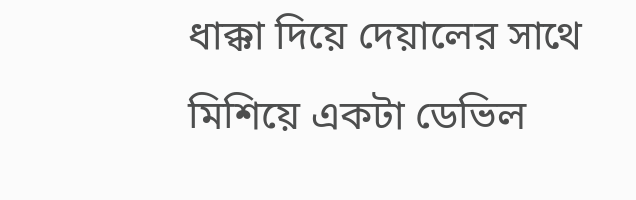ধাক্কা দিয়ে দেয়ালের সাথে মিশিয়ে একটা ডেভিল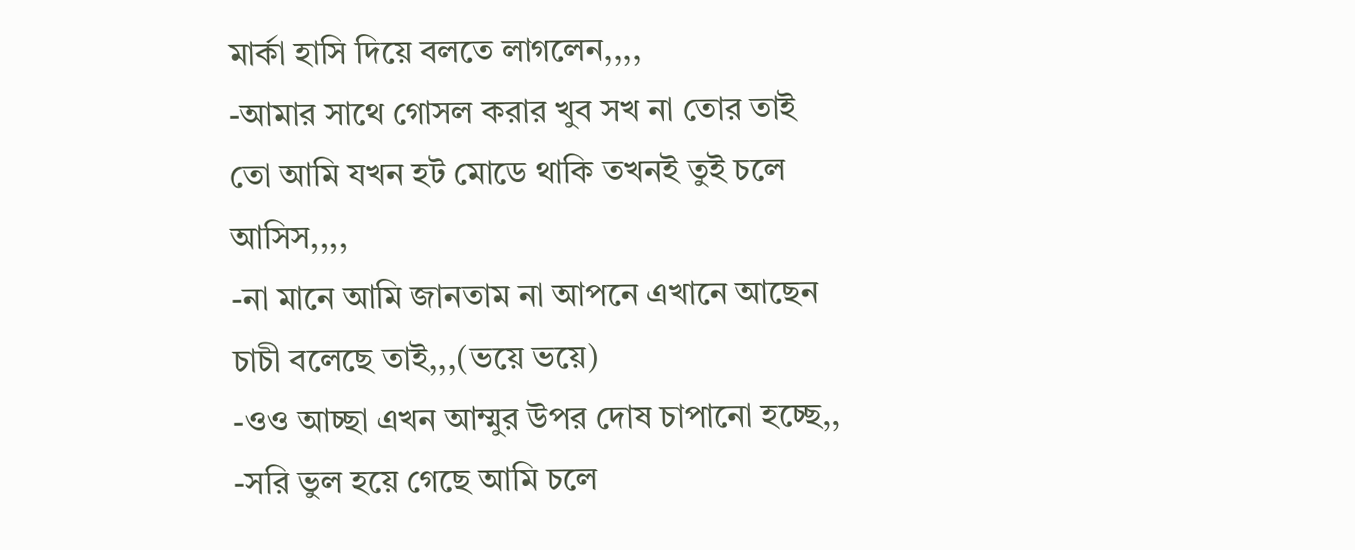মার্কা হাসি দিয়ে বলতে লাগলেন,,,,
-আমার সাথে গোসল করার খুব সখ না তোর তাই তো আমি যখন হট মোডে থাকি তখনই তুই চলে আসিস,,,,
-না মানে আমি জানতাম না আপনে এখানে আছেন চাচী বলেছে তাই,,,(ভয়ে ভয়ে)
-ওও আচ্ছা এখন আম্মুর উপর দোষ চাপানো হচ্ছে,,
-সরি ভুল হয়ে গেছে আমি চলে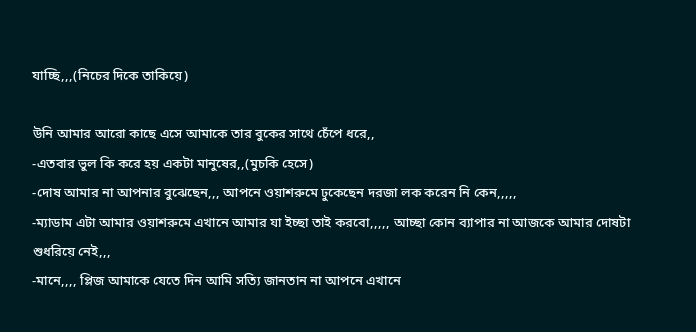যাচ্ছি,,,(নিচের দিকে তাকিয়ে)

উনি আমার আরো কাছে এসে আমাকে তার বুকের সাথে চেঁপে ধরে,,
-এতবার ভুল কি করে হয় একটা মানুষের,,(মুচকি হেসে)
-দোষ আমার না আপনার বুঝেছেন,,, আপনে ওয়াশরুমে ঢুকেছেন দরজা লক করেন নি কেন,,,,,
-ম্যাডাম এটা আমার ওয়াশরুমে এখানে আমার যা ইচ্ছা তাই করবো,,,,, আচ্ছা কোন ব্যাপার না আজকে আমার দোষটা শুধরিয়ে নেই,,,
-মানে,,,, প্লিজ আমাকে যেতে দিন আমি সত্যি জানতান না আপনে এখানে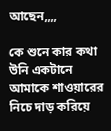আছেন,,,,

কে শুনে কার কথা উনি একটানে আমাকে শাওয়ারের নিচে দাড় করিয়ে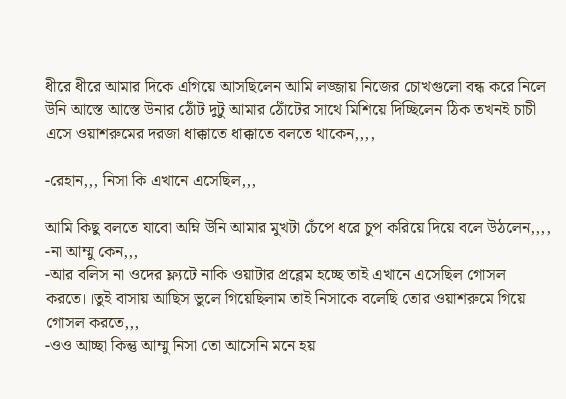ধীরে ধীরে আমার দিকে এগিয়ে আসছিলেন আমি লজ্জায় নিজের চোখগুলো বন্ধ করে নিলে উনি আস্তে আস্তে উনার ঠোঁট দুটু আমার ঠোঁটের সাথে মিশিয়ে দিচ্ছিলেন ঠিক তখনই চাচী এসে ওয়াশরুমের দরজা ধাক্কাতে ধাক্কাতে বলতে থাকেন,,,,

-রেহান,,, নিসা কি এখানে এসেছিল,,,

আমি কিছু বলতে যাবো অম্নি উনি আমার মুখটা চেঁপে ধরে চুপ করিয়ে দিয়ে বলে উঠলেন,,,,
-না আম্মু কেন,,,
-আর বলিস না ওদের ফ্ল্যটে নাকি ওয়াটার প্রব্লেম হচ্ছে তাই এখানে এসেছিল গোসল করতে।।তুই বাসায় আছিস ভুলে গিয়েছিলাম তাই নিসাকে বলেছি তোর ওয়াশরুমে গিয়ে গোসল করতে,,,
-ওও আচ্ছা কিন্তু আম্মু নিসা তো আসেনি মনে হয়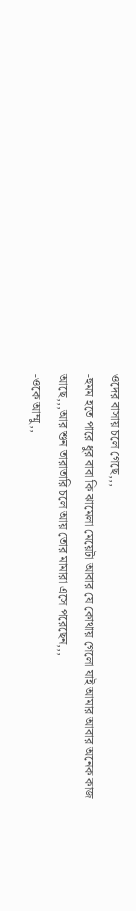ওদের বাসায় চলে গেছে,,,
-হুমম হতে পারে ধুর বাবা কি ঝামেলা মেয়েটা আবার যে কোথায় গেলো যাই আমার আবার অনেক কাজ আছে,,,আর শুন তারাতারি চলে আয় তোর মামারা এসে পরেছেন,,,
-ওকে আম্মু,,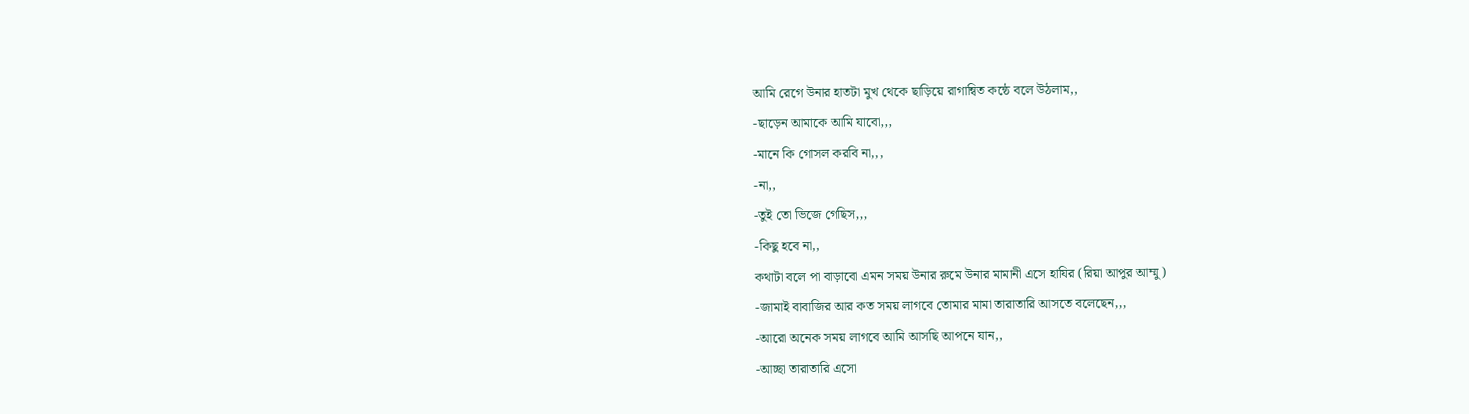আমি রেগে উনার হাতটা মুখ থেকে ছাড়িয়ে রাগান্বিত কন্ঠে বলে উঠলাম,,
-ছাড়েন আমাকে আমি যাবো,,,
-মানে কি গোসল করবি না,,,
-না,,
-তুই তো ভিজে গেছিস,,,
-কিছু হবে না,,
কথাটা বলে পা বাড়াবো এমন সময় উনার রুমে উনার মামানী এসে হাযির (রিয়া আপুর আম্মু)
-জামাই বাবাজির আর কত সময় লাগবে তোমার মামা তারাতারি আসতে বলেছেন,,,
-আরো অনেক সময় লাগবে আমি আসছি আপনে যান,,
-আচ্ছা তারাতারি এসো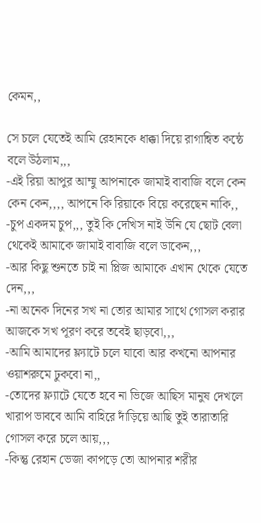কেমন,,

সে চলে যেতেই আমি রেহানকে ধাক্কা দিয়ে রাগান্বিত কন্ঠে বলে উঠলাম,,,
-এই রিয়া আপুর আম্মু আপনাকে জামাই বাবাজি বলে কেন কেন কেন,,,, আপনে কি রিয়াকে বিয়ে করেছেন নাকি,,
-চুপ একদম চুপ,,, তুই কি দেখিস নাই উনি যে ছোট বেলা থেকেই আমাকে জামাই বাবাজি বলে ডাকেন,,,
-আর কিছু শুনতে চাই না প্লিজ আমাকে এখান থেকে যেতে দেন,,,
-না অনেক দিনের সখ না তোর আমার সাথে গোসল করার আজকে সখ পূরণ করে তবেই ছাড়বো,,,
-আমি আমাদের ফ্ল্যাটে চলে যাবো আর কখনো আপনার ওয়াশরুমে ঢুকবো না,,
-তোদের ফ্ল্যাটে যেতে হবে না ভিজে আছিস মানুষ দেখলে খারাপ ভাববে আমি বাহিরে দাঁড়িয়ে আছি তুই তারাতারি গোসল করে চলে আয়,,,
-কিন্তু রেহান ভেজা কাপড়ে তো আপনার শরীর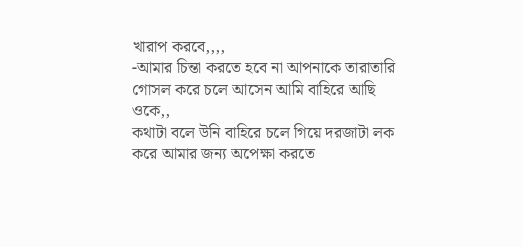খারাপ করবে,,,,
-আমার চিন্তা করতে হবে না আপনাকে তারাতারি গোসল করে চলে আসেন আমি বাহিরে আছি ওকে,,
কথাটা বলে উনি বাহিরে চলে গিয়ে দরজাটা লক করে আমার জন্য অপেক্ষা করতে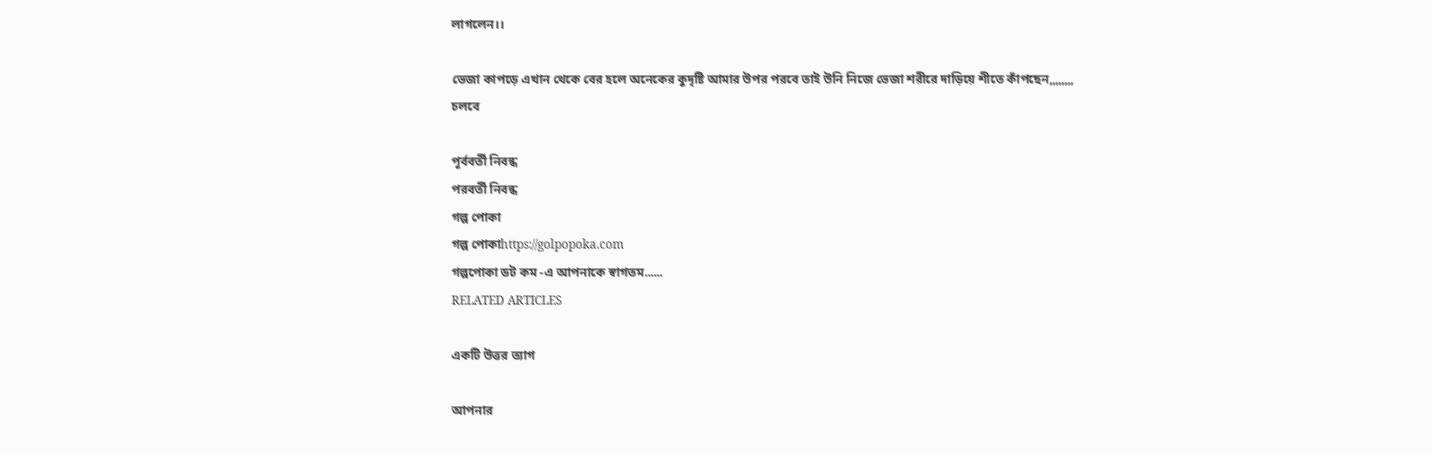লাগলেন।।

ভেজা কাপড়ে এখান থেকে বের হলে অনেকের কুদৃষ্টি আমার উপর পরবে তাই উনি নিজে ভেজা শরীরে দাড়িয়ে শীতে কাঁপছেন,,,,,,,,
চলবে

পূর্ববর্তী নিবন্ধ
পরবর্তী নিবন্ধ
গল্প পোকা
গল্প পোকাhttps://golpopoka.com
গল্পপোকা ডট কম -এ আপনাকে স্বাগতম......
RELATED ARTICLES

একটি উত্তর ত্যাগ

আপনার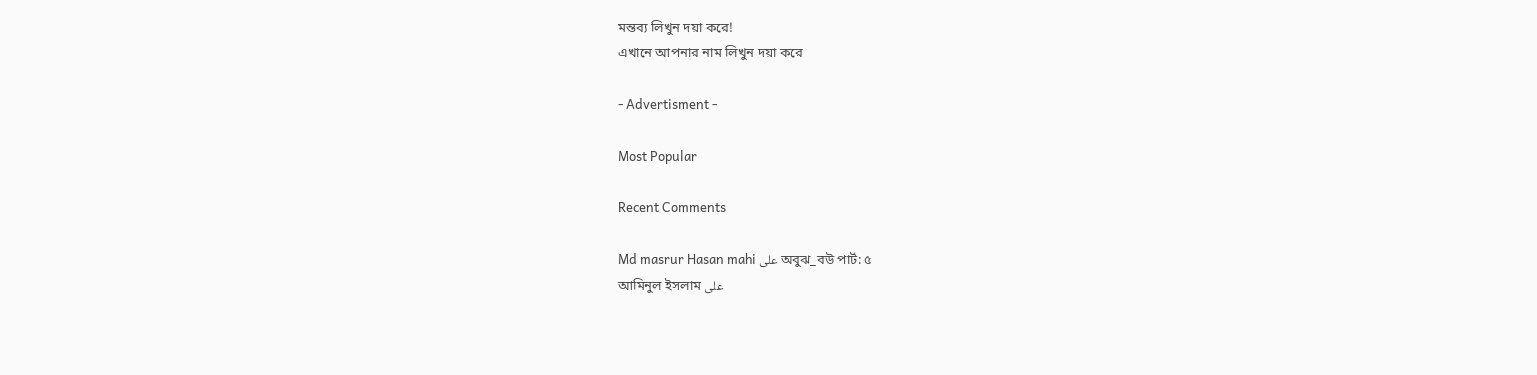মন্তব্য লিখুন দয়া করে!
এখানে আপনার নাম লিখুন দয়া করে

- Advertisment -

Most Popular

Recent Comments

Md masrur Hasan mahi على অবুঝ_বউ পার্ট: ৫
আমিনুল ইসলাম على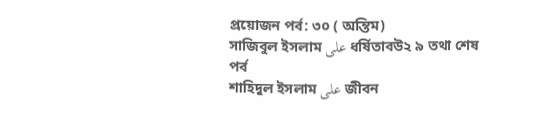প্রয়োজন পর্ব: ৩০ ( অন্তিম)
সাজিবুল ইসলাম على ধর্ষিতাবউ২ ৯ তথা শেষ পর্ব
শাহিদুল ইসলাম على জীবন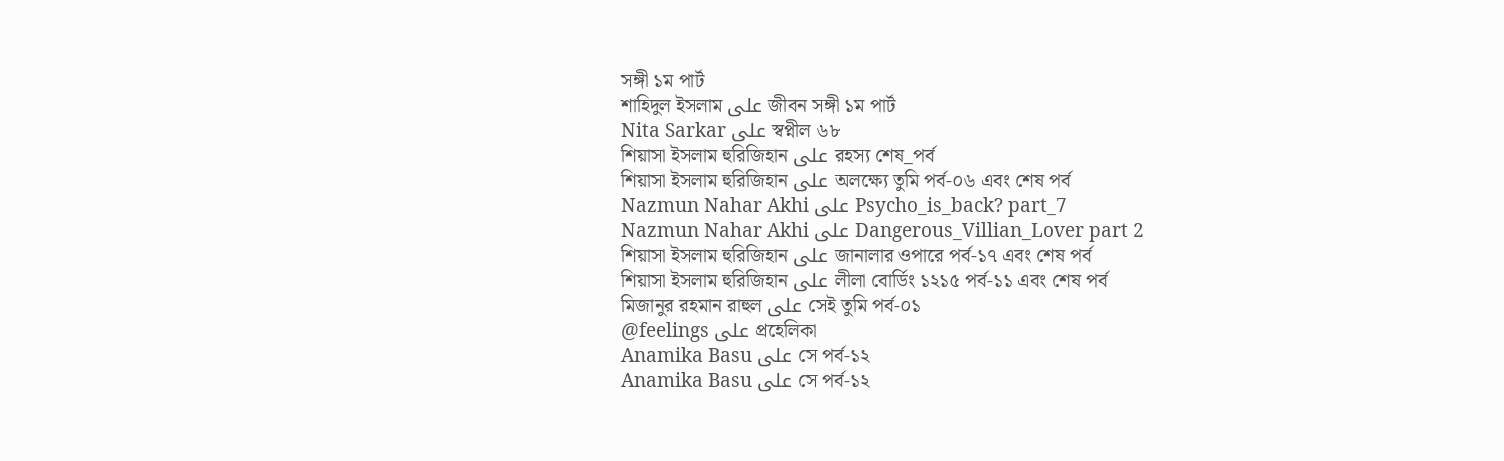সঙ্গী ১ম পার্ট
শাহিদুল ইসলাম على জীবন সঙ্গী ১ম পার্ট
Nita Sarkar على স্বপ্নীল ৬৮
শিয়াসা ইসলাম হুরিজিহান على রহস্য শেষ_পর্ব
শিয়াসা ইসলাম হুরিজিহান على অলক্ষ্যে তুমি পর্ব-০৬ এবং শেষ পর্ব
Nazmun Nahar Akhi على Psycho_is_back? part_7
Nazmun Nahar Akhi على Dangerous_Villian_Lover part 2
শিয়াসা ইসলাম হুরিজিহান على জানালার ওপারে পর্ব-১৭ এবং শেষ পর্ব
শিয়াসা ইসলাম হুরিজিহান على লীলা বোর্ডিং ১২১৫ পর্ব-১১ এবং শেষ পর্ব
মিজানুর রহমান রাহুল على সেই তুমি পর্ব-০১
@feelings على প্রহেলিকা
Anamika Basu على সে পর্ব-১২
Anamika Basu على সে পর্ব-১২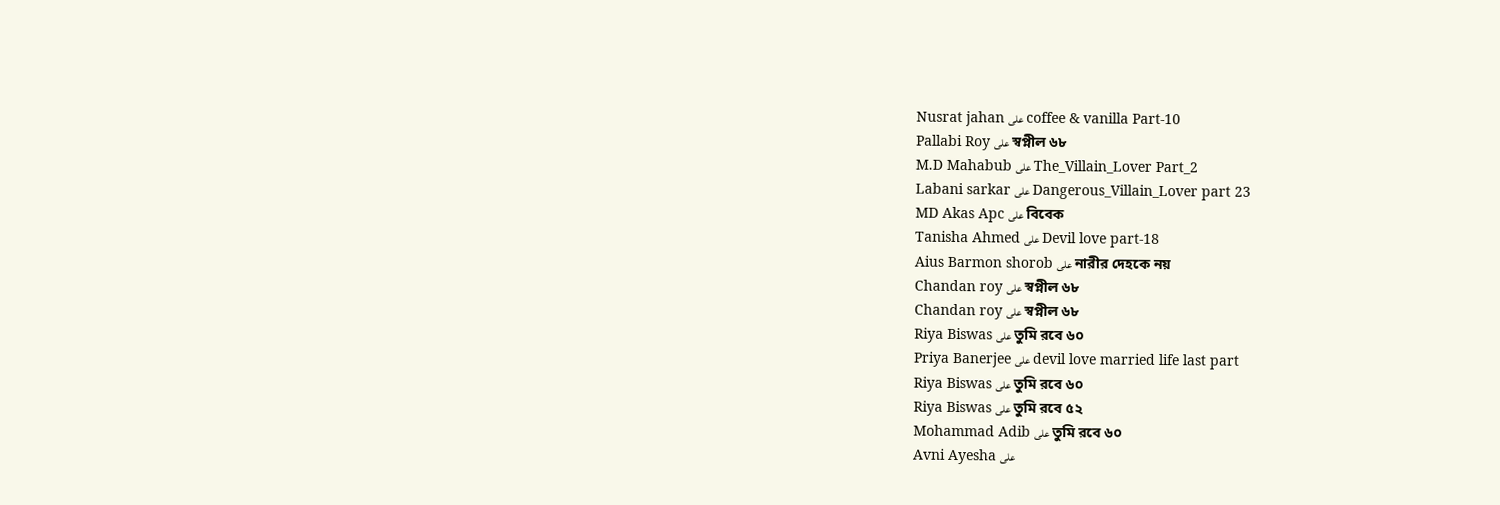Nusrat jahan على coffee & vanilla Part-10
Pallabi Roy على স্বপ্নীল ৬৮
M.D Mahabub على The_Villain_Lover Part_2
Labani sarkar على Dangerous_Villain_Lover part 23
MD Akas Apc على বিবেক
Tanisha Ahmed على Devil love part-18
Aius Barmon shorob على নারীর দেহকে নয়
Chandan roy على স্বপ্নীল ৬৮
Chandan roy على স্বপ্নীল ৬৮
Riya Biswas على তুমি রবে ৬০
Priya Banerjee على devil love married life last part
Riya Biswas على তুমি রবে ৬০
Riya Biswas على তুমি রবে ৫২
Mohammad Adib على তুমি রবে ৬০
Avni Ayesha على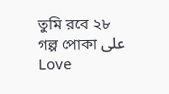তুমি রবে ২৮
গল্প পোকা على Love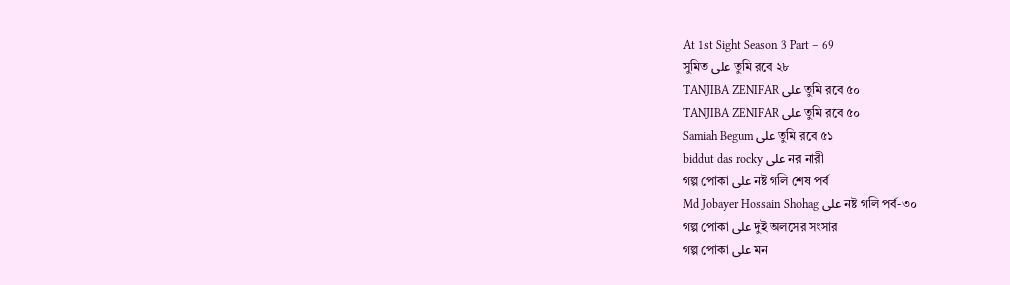At 1st Sight Season 3 Part – 69
সুমিত على তুমি রবে ২৮
TANJIBA ZENIFAR على তুমি রবে ৫০
TANJIBA ZENIFAR على তুমি রবে ৫০
Samiah Begum على তুমি রবে ৫১
biddut das rocky على নর নারী
গল্প পোকা على নষ্ট গলি শেষ পর্ব
Md Jobayer Hossain Shohag على নষ্ট গলি পর্ব-৩০
গল্প পোকা على দুই অলসের সংসার
গল্প পোকা على মন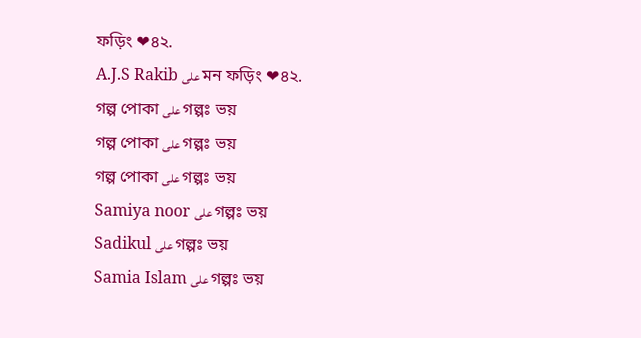ফড়িং ❤৪২.
A.J.S Rakib على মন ফড়িং ❤৪২.
গল্প পোকা على গল্পঃ ভয়
গল্প পোকা على গল্পঃ ভয়
গল্প পোকা على গল্পঃ ভয়
Samiya noor على গল্পঃ ভয়
Sadikul على গল্পঃ ভয়
Samia Islam على গল্পঃ ভয়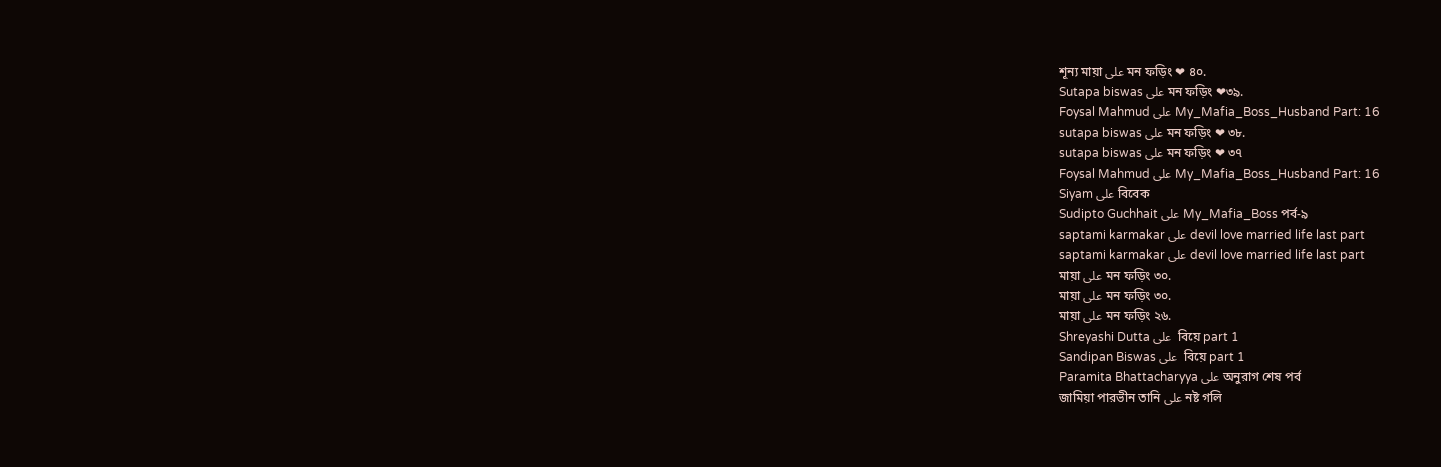শূন্য মায়া على মন ফড়িং ❤ ৪০.
Sutapa biswas على মন ফড়িং ❤৩৯.
Foysal Mahmud على My_Mafia_Boss_Husband Part: 16
sutapa biswas على মন ফড়িং ❤ ৩৮.
sutapa biswas على মন ফড়িং ❤ ৩৭
Foysal Mahmud على My_Mafia_Boss_Husband Part: 16
Siyam على বিবেক
Sudipto Guchhait على My_Mafia_Boss পর্ব-৯
saptami karmakar على devil love married life last part
saptami karmakar على devil love married life last part
মায়া على মন ফড়িং ৩০.
মায়া على মন ফড়িং ৩০.
মায়া على মন ফড়িং ২৬.
Shreyashi Dutta على  বিয়ে part 1
Sandipan Biswas على  বিয়ে part 1
Paramita Bhattacharyya على অনুরাগ শেষ পর্ব
জামিয়া পারভীন তানি على নষ্ট গলি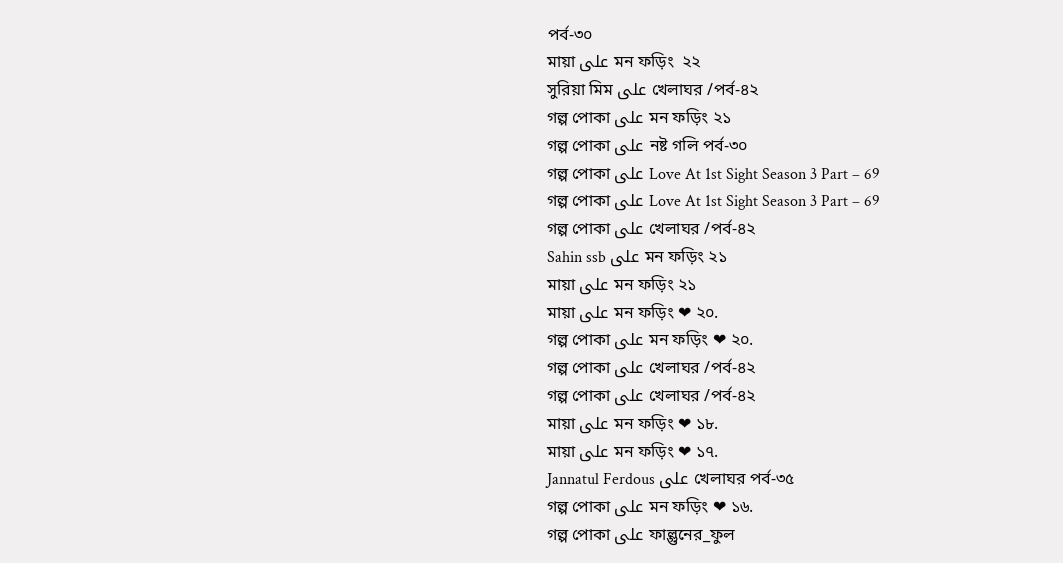পর্ব-৩০
মায়া على মন ফড়িং  ২২
সুরিয়া মিম على খেলাঘর /পর্ব-৪২
গল্প পোকা على মন ফড়িং ২১
গল্প পোকা على নষ্ট গলি পর্ব-৩০
গল্প পোকা على Love At 1st Sight Season 3 Part – 69
গল্প পোকা على Love At 1st Sight Season 3 Part – 69
গল্প পোকা على খেলাঘর /পর্ব-৪২
Sahin ssb على মন ফড়িং ২১
মায়া على মন ফড়িং ২১
মায়া على মন ফড়িং ❤ ২০.
গল্প পোকা على মন ফড়িং ❤ ২০.
গল্প পোকা على খেলাঘর /পর্ব-৪২
গল্প পোকা على খেলাঘর /পর্ব-৪২
মায়া على মন ফড়িং ❤ ১৮.
মায়া على মন ফড়িং ❤ ১৭.
Jannatul Ferdous على খেলাঘর পর্ব-৩৫
গল্প পোকা على মন ফড়িং ❤ ১৬.
গল্প পোকা على ফাল্গুনের_ফুল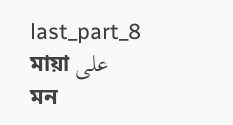last_part_8
মায়া على মন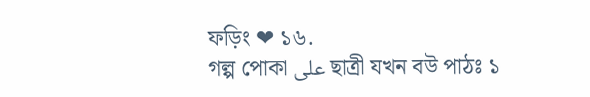ফড়িং ❤ ১৬.
গল্প পোকা على ছাত্রী যখন বউ পাঠঃ ১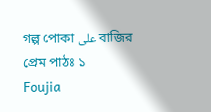গল্প পোকা على বাজির প্রেম পাঠঃ ১
Foujia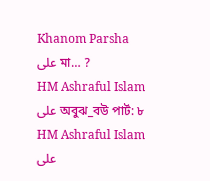Khanom Parsha على মা… ?
HM Ashraful Islam على অবুঝ_বউ পার্ট: ৮
HM Ashraful Islam على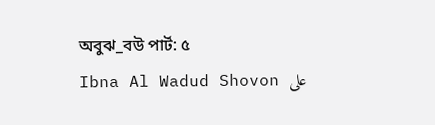অবুঝ_বউ পার্ট: ৫
Ibna Al Wadud Shovon على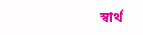স্বার্থ